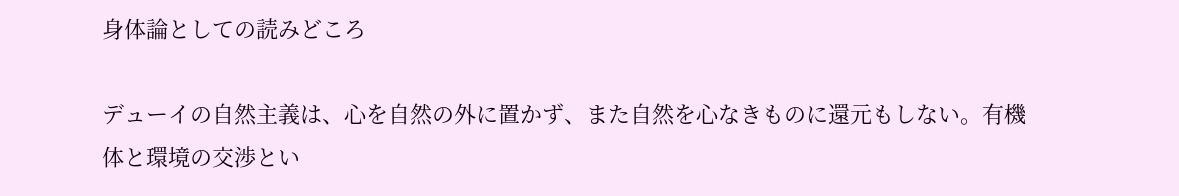身体論としての読みどころ

デューイの自然主義は、心を自然の外に置かず、また自然を心なきものに還元もしない。有機体と環境の交渉とい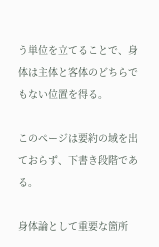う単位を立てることで、身体は主体と客体のどちらでもない位置を得る。

このページは要約の域を出ておらず、下書き段階である。

身体論として重要な箇所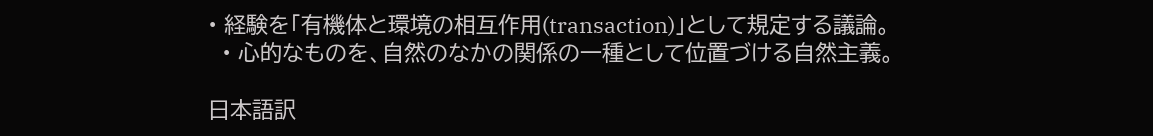• 経験を「有機体と環境の相互作用(transaction)」として規定する議論。
  • 心的なものを、自然のなかの関係の一種として位置づける自然主義。

日本語訳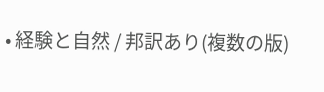• 経験と自然 / 邦訳あり(複数の版)